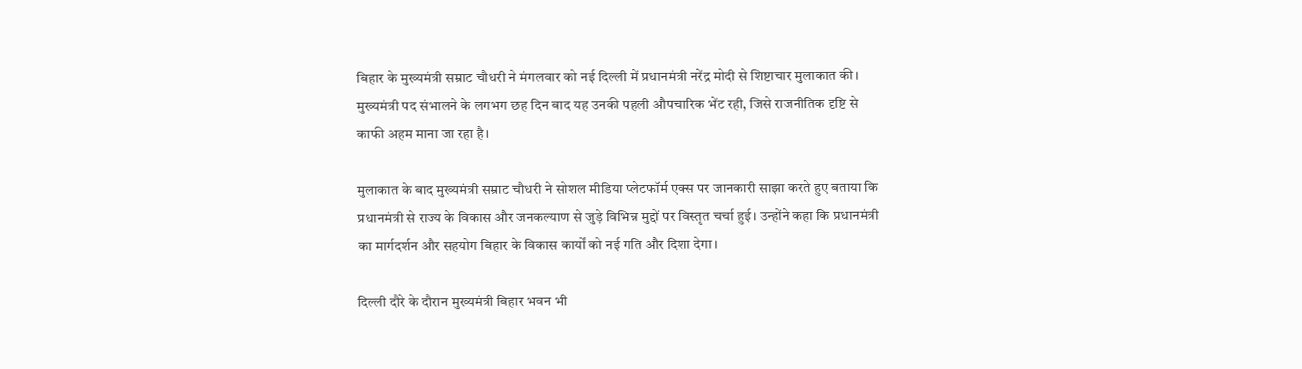बिहार के मुख्यमंत्री सम्राट चौधरी ने मंगलवार को नई दिल्ली में प्रधानमंत्री नरेंद्र मोदी से शिष्टाचार मुलाकात की। मुख्यमंत्री पद संभालने के लगभग छह दिन बाद यह उनकी पहली औपचारिक भेंट रही, जिसे राजनीतिक दृष्टि से काफी अहम माना जा रहा है।

मुलाकात के बाद मुख्यमंत्री सम्राट चौधरी ने सोशल मीडिया प्लेटफॉर्म एक्स पर जानकारी साझा करते हुए बताया कि प्रधानमंत्री से राज्य के विकास और जनकल्याण से जुड़े विभिन्न मुद्दों पर विस्तृत चर्चा हुई। उन्होंने कहा कि प्रधानमंत्री का मार्गदर्शन और सहयोग बिहार के विकास कार्यों को नई गति और दिशा देगा।

दिल्ली दौरे के दौरान मुख्यमंत्री बिहार भवन भी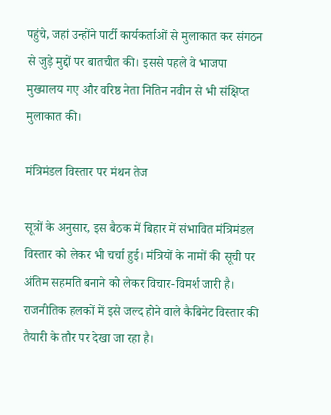पहुंचे, जहां उन्होंने पार्टी कार्यकर्ताओं से मुलाकात कर संगठन से जुड़े मुद्दों पर बातचीत की। इससे पहले वे भाजपा मुख्यालय गए और वरिष्ठ नेता नितिन नवीन से भी संक्षिप्त मुलाकात की।

मंत्रिमंडल विस्तार पर मंथन तेज

सूत्रों के अनुसार, इस बैठक में बिहार में संभावित मंत्रिमंडल विस्तार को लेकर भी चर्चा हुई। मंत्रियों के नामों की सूची पर अंतिम सहमति बनाने को लेकर विचार-विमर्श जारी है। राजनीतिक हलकों में इसे जल्द होने वाले कैबिनेट विस्तार की तैयारी के तौर पर देखा जा रहा है।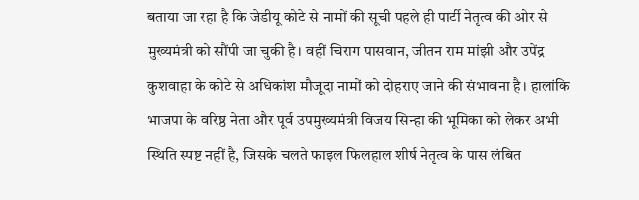बताया जा रहा है कि जेडीयू कोटे से नामों की सूची पहले ही पार्टी नेतृत्व की ओर से मुख्यमंत्री को सौंपी जा चुकी है। वहीं चिराग पासवान, जीतन राम मांझी और उपेंद्र कुशवाहा के कोटे से अधिकांश मौजूदा नामों को दोहराए जाने की संभावना है। हालांकि भाजपा के वरिष्ठ नेता और पूर्व उपमुख्यमंत्री विजय सिन्हा की भूमिका को लेकर अभी स्थिति स्पष्ट नहीं है, जिसके चलते फाइल फिलहाल शीर्ष नेतृत्व के पास लंबित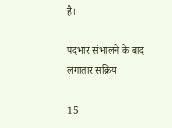है।

पदभार संभालने के बाद लगातार सक्रिय

15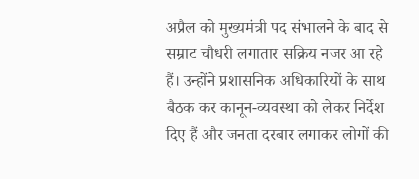अप्रैल को मुख्यमंत्री पद संभालने के बाद से सम्राट चौधरी लगातार सक्रिय नजर आ रहे हैं। उन्होंने प्रशासनिक अधिकारियों के साथ बैठक कर कानून-व्यवस्था को लेकर निर्देश दिए हैं और जनता दरबार लगाकर लोगों की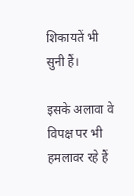शिकायतें भी सुनी हैं।

इसके अलावा वे विपक्ष पर भी हमलावर रहे हैं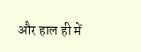और हाल ही में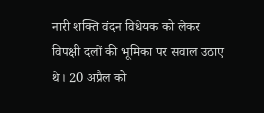नारी शक्ति वंदन विधेयक को लेकर विपक्षी दलों की भूमिका पर सवाल उठाए थे। 20 अप्रैल को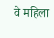वे महिला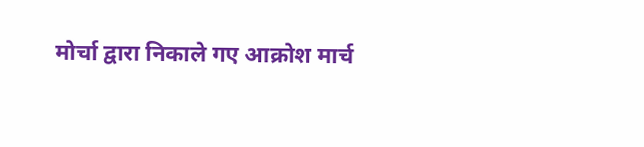मोर्चा द्वारा निकाले गए आक्रोश मार्च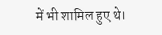में भी शामिल हुए थे।